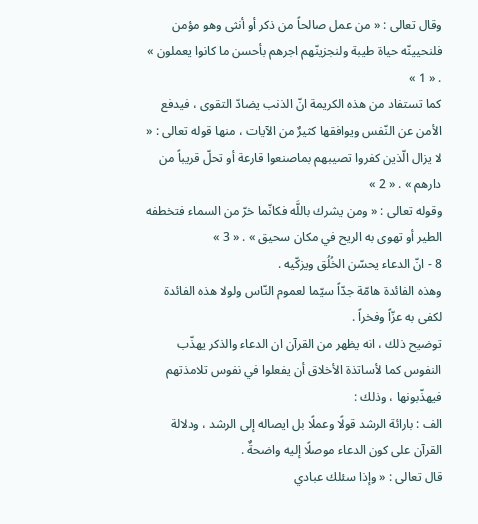وقال تعالى : « من عمل صالحاً من ذكر أو أنثى وهو مؤمن فلنحيينّه حياة طيبة ولنجزينّهم اجرهم بأحسن ما كانوا يعملون » . « 1 »
كما تستفاد من هذه الكريمة انّ الذنب يضادّ التقوى ، فيدفع الأمن عن النّفس ويوافقها كثيرٌ من الآيات ، منها قوله تعالى : « لا يزال الّذين كفروا تصيبهم بماصنعوا قارعة أو تحلّ قريباً من دارهم » . « 2 »
وقوله تعالى : « ومن يشرك باللَّه فكانّما خرّ من السماء فتخطفه الطير أو تهوى به الريح في مكان سحيق » . « 3 »
8 - انّ الدعاء يحسّن الخُلُق ويزكّيه .
وهذه الفائدة هامّة جدّاً سيّما لعموم النّاس ولولا هذه الفائدة لكفى به عزّاً وفخراً .
توضيح ذلك ، انه يظهر من القرآن ان الدعاء والذكر يهذّب النفوس كما لأساتذة الأخلاق أن يفعلوا في نفوس تلامذتهم فيهذّبونها ، وذلك :
الف : بارائة الرشد قولًا وعملًا بل ايصاله إلى الرشد ، ودلالة القرآن على كون الدعاء موصلًا إليه واضحةٌ .
قال تعالى : « وإذا سئلك عبادي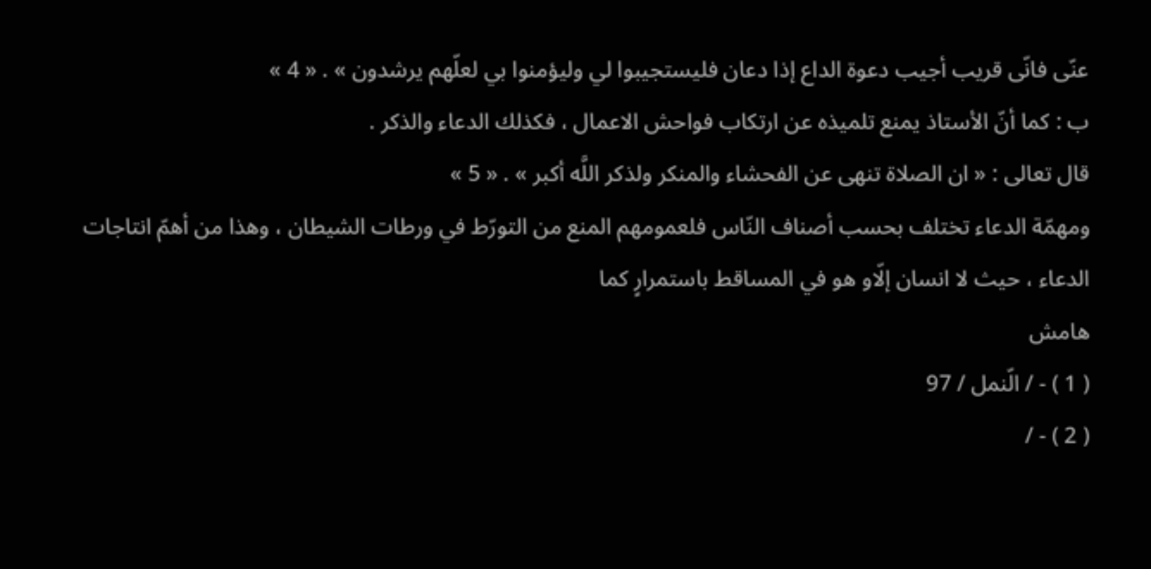عنّى فانّى قريب أجيب دعوة الداع إذا دعان فليستجيبوا لي وليؤمنوا بي لعلّهم يرشدون » . « 4 »
ب : كما أنّ الأستاذ يمنع تلميذه عن ارتكاب فواحش الاعمال ، فكذلك الدعاء والذكر .
قال تعالى : « ان الصلاة تنهى عن الفحشاء والمنكر ولذكر اللَّه أكبر » . « 5 »
ومهمّة الدعاء تختلف بحسب أصناف النّاس فلعمومهم المنع من التورّط في ورطات الشيطان ، وهذا من أهمّ انتاجات الدعاء ، حيث لا انسان إلّاو هو في المساقط باستمرارٍ كما
هامش
( 1 ) - / الّنمل / 97
( 2 ) - /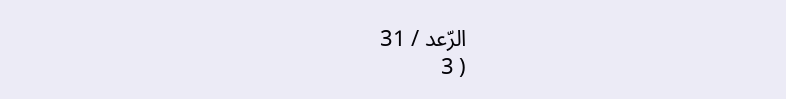الرّعد / 31
( 3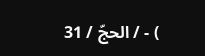) - / الحجّ / 31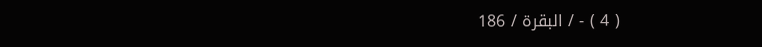( 4 ) - / البقرة / 186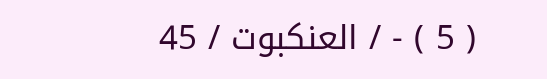( 5 ) - / العنكبوت / 45